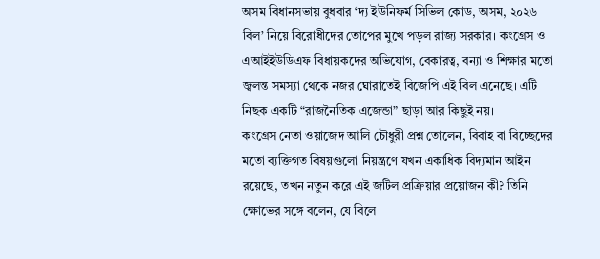অসম বিধানসভায় বুধবার ‘দ্য ইউনিফর্ম সিভিল কোড, অসম, ২০২৬ বিল’ নিয়ে বিরোধীদের তোপের মুখে পড়ল রাজ্য সরকার। কংগ্রেস ও এআইইউডিএফ বিধায়কদের অভিযোগ, বেকারত্ব, বন্যা ও শিক্ষার মতো জ্বলন্ত সমস্যা থেকে নজর ঘোরাতেই বিজেপি এই বিল এনেছে। এটি নিছক একটি “রাজনৈতিক এজেন্ডা” ছাড়া আর কিছুই নয়।
কংগ্রেস নেতা ওয়াজেদ আলি চৌধুরী প্রশ্ন তোলেন, বিবাহ বা বিচ্ছেদের মতো ব্যক্তিগত বিষয়গুলো নিয়ন্ত্রণে যখন একাধিক বিদ্যমান আইন রয়েছে, তখন নতুন করে এই জটিল প্রক্রিয়ার প্রয়োজন কী? তিনি ক্ষোভের সঙ্গে বলেন, যে বিলে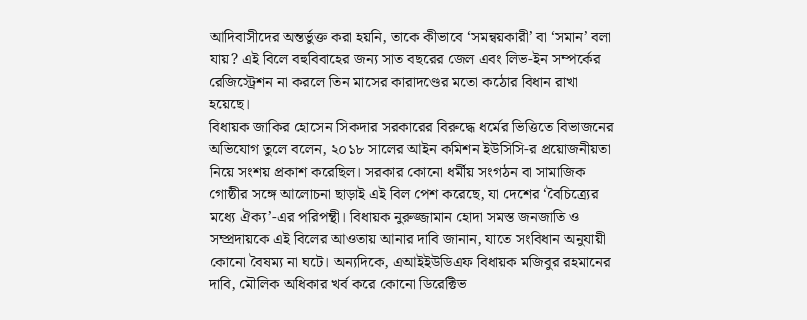আদিবাসীদের অন্তর্ভুক্ত করা হয়নি, তাকে কীভাবে ‘সমন্বয়কারী’ বা ‘সমান’ বলা যায়? এই বিলে বহুবিবাহের জন্য সাত বছরের জেল এবং লিভ-ইন সম্পর্কের রেজিস্ট্রেশন না করলে তিন মাসের কারাদণ্ডের মতো কঠোর বিধান রাখা হয়েছে।
বিধায়ক জাকির হোসেন সিকদার সরকারের বিরুদ্ধে ধর্মের ভিত্তিতে বিভাজনের অভিযোগ তুলে বলেন, ২০১৮ সালের আইন কমিশন ইউসিসি-র প্রয়োজনীয়তা নিয়ে সংশয় প্রকাশ করেছিল। সরকার কোনো ধর্মীয় সংগঠন বা সামাজিক গোষ্ঠীর সঙ্গে আলোচনা ছাড়াই এই বিল পেশ করেছে, যা দেশের ‘বৈচিত্র্যের মধ্যে ঐক্য’-এর পরিপন্থী। বিধায়ক নুরুজ্জামান হোদা সমস্ত জনজাতি ও সম্প্রদায়কে এই বিলের আওতায় আনার দাবি জানান, যাতে সংবিধান অনুযায়ী কোনো বৈষম্য না ঘটে। অন্যদিকে, এআইইউডিএফ বিধায়ক মজিবুর রহমানের দাবি, মৌলিক অধিকার খর্ব করে কোনো ডিরেক্টিভ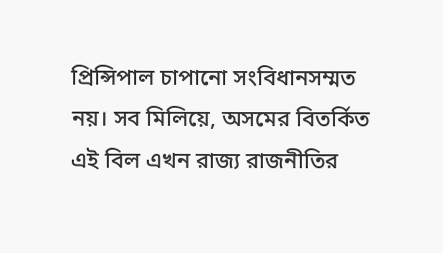প্রিন্সিপাল চাপানো সংবিধানসম্মত নয়। সব মিলিয়ে, অসমের বিতর্কিত এই বিল এখন রাজ্য রাজনীতির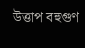উত্তাপ বহুগুণ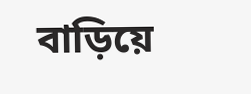বাড়িয়ে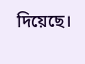দিয়েছে।